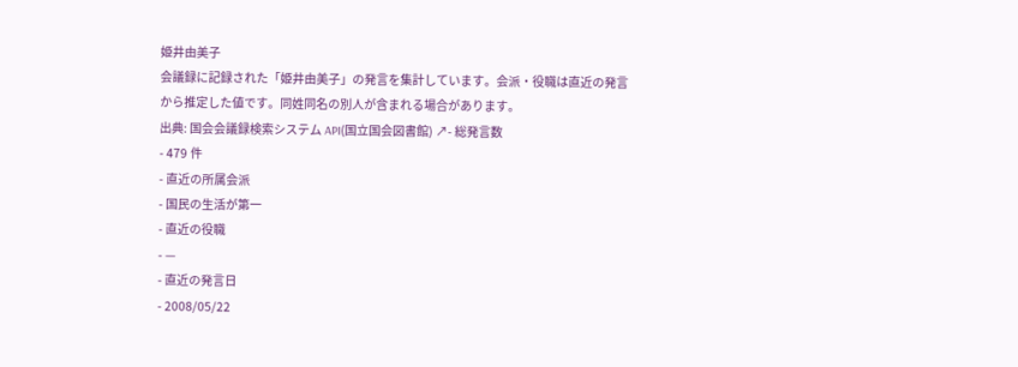姫井由美子
会議録に記録された「姫井由美子」の発言を集計しています。会派・役職は直近の発言から推定した値です。同姓同名の別人が含まれる場合があります。
出典: 国会会議録検索システム API(国立国会図書館) ↗- 総発言数
- 479 件
- 直近の所属会派
- 国民の生活が第一
- 直近の役職
- —
- 直近の発言日
- 2008/05/22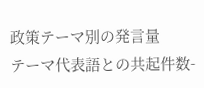政策テーマ別の発言量
テーマ代表語との共起件数-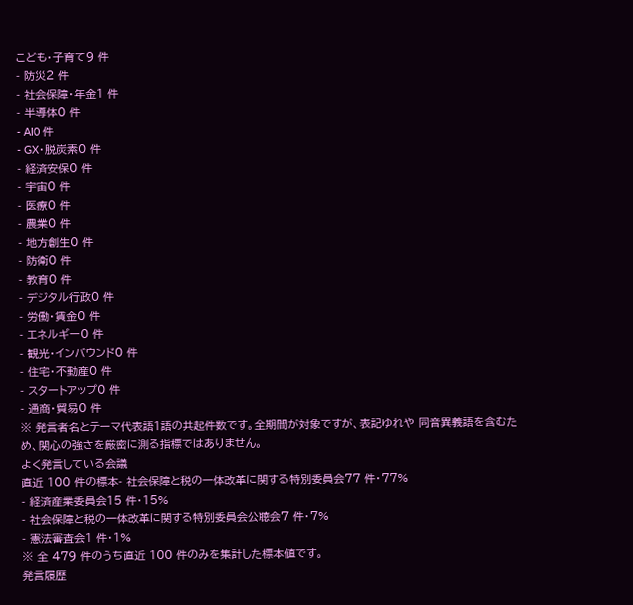こども・子育て9 件
- 防災2 件
- 社会保障・年金1 件
- 半導体0 件
- AI0 件
- GX・脱炭素0 件
- 経済安保0 件
- 宇宙0 件
- 医療0 件
- 農業0 件
- 地方創生0 件
- 防衛0 件
- 教育0 件
- デジタル行政0 件
- 労働・賃金0 件
- エネルギー0 件
- 観光・インバウンド0 件
- 住宅・不動産0 件
- スタートアップ0 件
- 通商・貿易0 件
※ 発言者名とテーマ代表語1語の共起件数です。全期間が対象ですが、表記ゆれや 同音異義語を含むため、関心の強さを厳密に測る指標ではありません。
よく発言している会議
直近 100 件の標本- 社会保障と税の一体改革に関する特別委員会77 件・77%
- 経済産業委員会15 件・15%
- 社会保障と税の一体改革に関する特別委員会公聴会7 件・7%
- 憲法審査会1 件・1%
※ 全 479 件のうち直近 100 件のみを集計した標本値です。
発言履歴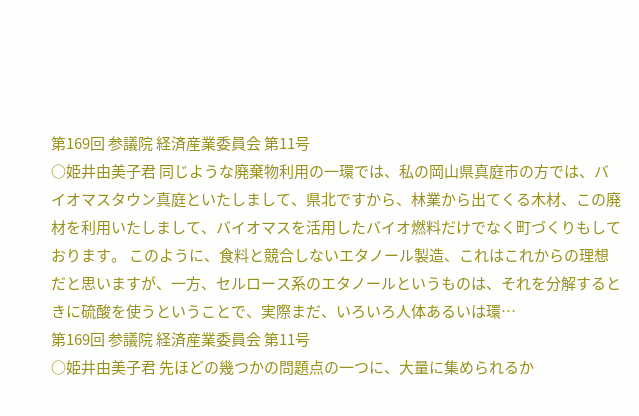第169回 参議院 経済産業委員会 第11号
○姫井由美子君 同じような廃棄物利用の一環では、私の岡山県真庭市の方では、バイオマスタウン真庭といたしまして、県北ですから、林業から出てくる木材、この廃材を利用いたしまして、バイオマスを活用したバイオ燃料だけでなく町づくりもしております。 このように、食料と競合しないエタノール製造、これはこれからの理想だと思いますが、一方、セルロース系のエタノールというものは、それを分解するときに硫酸を使うということで、実際まだ、いろいろ人体あるいは環…
第169回 参議院 経済産業委員会 第11号
○姫井由美子君 先ほどの幾つかの問題点の一つに、大量に集められるか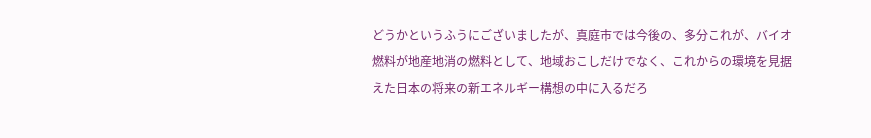どうかというふうにございましたが、真庭市では今後の、多分これが、バイオ燃料が地産地消の燃料として、地域おこしだけでなく、これからの環境を見据えた日本の将来の新エネルギー構想の中に入るだろ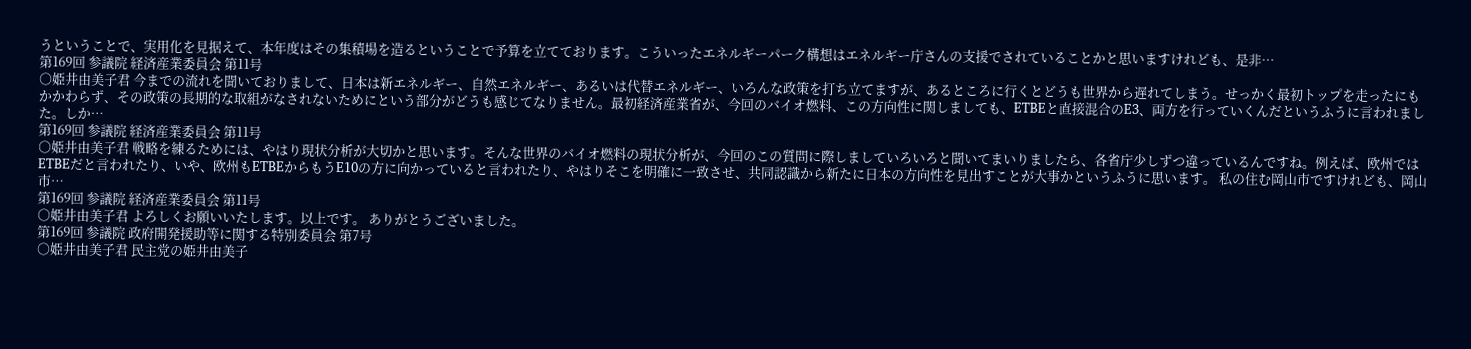うということで、実用化を見据えて、本年度はその集積場を造るということで予算を立てております。こういったエネルギーパーク構想はエネルギー庁さんの支援でされていることかと思いますけれども、是非…
第169回 参議院 経済産業委員会 第11号
○姫井由美子君 今までの流れを聞いておりまして、日本は新エネルギー、自然エネルギー、あるいは代替エネルギー、いろんな政策を打ち立てますが、あるところに行くとどうも世界から遅れてしまう。せっかく最初トップを走ったにもかかわらず、その政策の長期的な取組がなされないためにという部分がどうも感じてなりません。最初経済産業省が、今回のバイオ燃料、この方向性に関しましても、ETBEと直接混合のE3、両方を行っていくんだというふうに言われました。しか…
第169回 参議院 経済産業委員会 第11号
○姫井由美子君 戦略を練るためには、やはり現状分析が大切かと思います。そんな世界のバイオ燃料の現状分析が、今回のこの質問に際しましていろいろと聞いてまいりましたら、各省庁少しずつ違っているんですね。例えば、欧州ではETBEだと言われたり、いや、欧州もETBEからもうE10の方に向かっていると言われたり、やはりそこを明確に一致させ、共同認識から新たに日本の方向性を見出すことが大事かというふうに思います。 私の住む岡山市ですけれども、岡山市…
第169回 参議院 経済産業委員会 第11号
○姫井由美子君 よろしくお願いいたします。以上です。 ありがとうございました。
第169回 参議院 政府開発援助等に関する特別委員会 第7号
○姫井由美子君 民主党の姫井由美子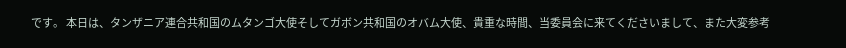です。 本日は、タンザニア連合共和国のムタンゴ大使そしてガボン共和国のオバム大使、貴重な時間、当委員会に来てくださいまして、また大変参考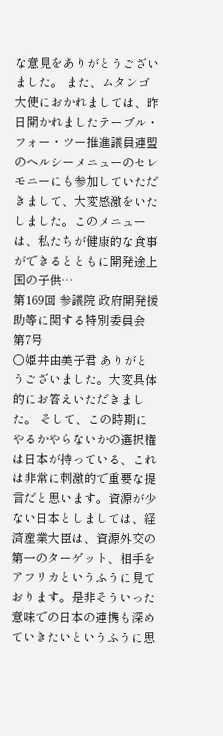な意見をありがとうございました。 また、ムタンゴ大使におかれましては、昨日開かれましたテーブル・フォー・ツー推進議員連盟のヘルシーメニューのセレモニーにも参加していただきまして、大変感激をいたしました。このメニューは、私たちが健康的な食事ができるとともに開発途上国の子供…
第169回 参議院 政府開発援助等に関する特別委員会 第7号
○姫井由美子君 ありがとうございました。大変具体的にお答えいただきました。 そして、この時期にやるかやらないかの選択権は日本が持っている、これは非常に刺激的で重要な提言だと思います。資源が少ない日本としましては、経済産業大臣は、資源外交の第一のターゲット、相手をアフリカというふうに見ております。是非そういった意味での日本の連携も深めていきたいというふうに思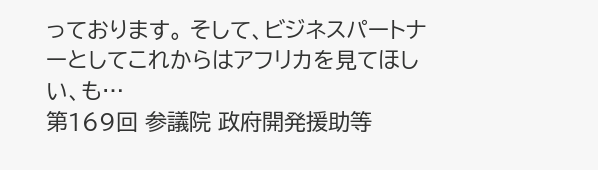っております。 そして、ビジネスパートナーとしてこれからはアフリカを見てほしい、も…
第169回 参議院 政府開発援助等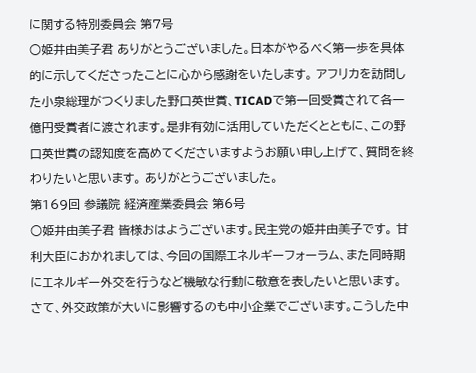に関する特別委員会 第7号
○姫井由美子君 ありがとうございました。日本がやるべく第一歩を具体的に示してくださったことに心から感謝をいたします。 アフリカを訪問した小泉総理がつくりました野口英世賞、TICADで第一回受賞されて各一億円受賞者に渡されます。是非有効に活用していただくとともに、この野口英世賞の認知度を高めてくださいますようお願い申し上げて、質問を終わりたいと思います。 ありがとうございました。
第169回 参議院 経済産業委員会 第6号
○姫井由美子君 皆様おはようございます。民主党の姫井由美子です。 甘利大臣におかれましては、今回の国際エネルギーフォーラム、また同時期にエネルギー外交を行うなど機敏な行動に敬意を表したいと思います。 さて、外交政策が大いに影響するのも中小企業でございます。こうした中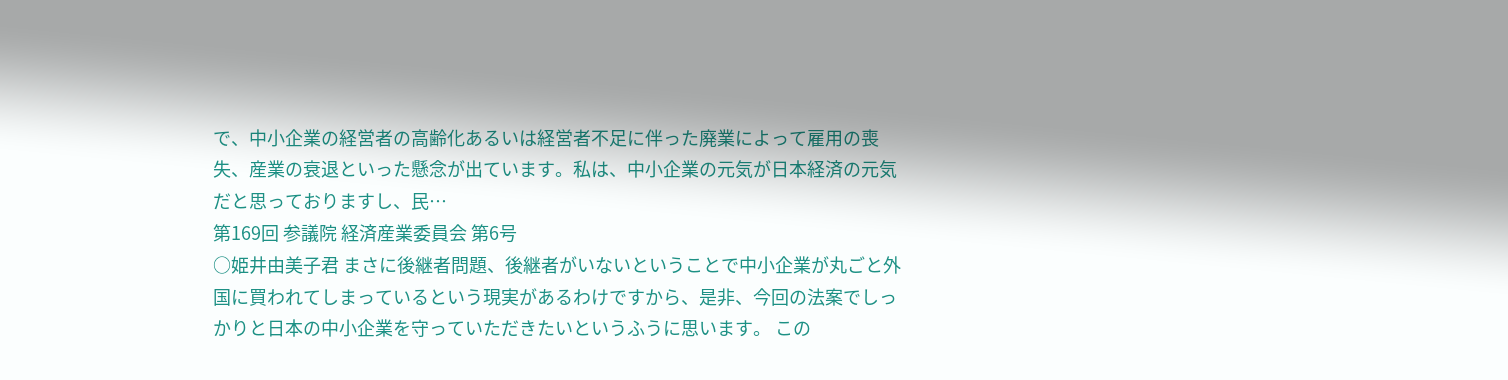で、中小企業の経営者の高齢化あるいは経営者不足に伴った廃業によって雇用の喪失、産業の衰退といった懸念が出ています。私は、中小企業の元気が日本経済の元気だと思っておりますし、民…
第169回 参議院 経済産業委員会 第6号
○姫井由美子君 まさに後継者問題、後継者がいないということで中小企業が丸ごと外国に買われてしまっているという現実があるわけですから、是非、今回の法案でしっかりと日本の中小企業を守っていただきたいというふうに思います。 この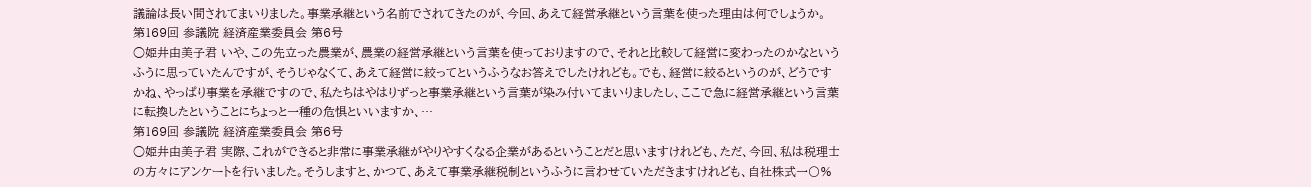議論は長い間されてまいりました。事業承継という名前でされてきたのが、今回、あえて経営承継という言葉を使った理由は何でしょうか。
第169回 参議院 経済産業委員会 第6号
○姫井由美子君 いや、この先立った農業が、農業の経営承継という言葉を使っておりますので、それと比較して経営に変わったのかなというふうに思っていたんですが、そうじゃなくて、あえて経営に絞ってというふうなお答えでしたけれども。でも、経営に絞るというのが、どうですかね、やっぱり事業を承継ですので、私たちはやはりずっと事業承継という言葉が染み付いてまいりましたし、ここで急に経営承継という言葉に転換したということにちょっと一種の危惧といいますか、…
第169回 参議院 経済産業委員会 第6号
○姫井由美子君 実際、これができると非常に事業承継がやりやすくなる企業があるということだと思いますけれども、ただ、今回、私は税理士の方々にアンケートを行いました。そうしますと、かつて、あえて事業承継税制というふうに言わせていただきますけれども、自社株式一〇%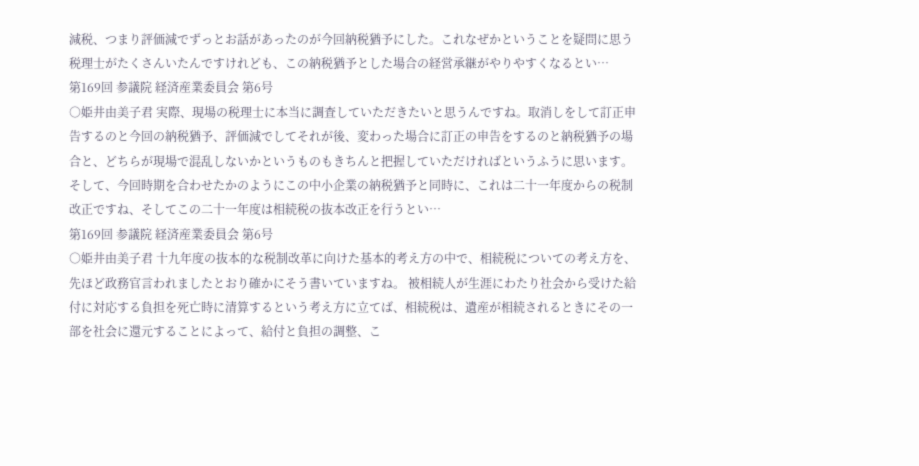減税、つまり評価減でずっとお話があったのが今回納税猶予にした。これなぜかということを疑問に思う税理士がたくさんいたんですけれども、この納税猶予とした場合の経営承継がやりやすくなるとい…
第169回 参議院 経済産業委員会 第6号
○姫井由美子君 実際、現場の税理士に本当に調査していただきたいと思うんですね。取消しをして訂正申告するのと今回の納税猶予、評価減でしてそれが後、変わった場合に訂正の申告をするのと納税猶予の場合と、どちらが現場で混乱しないかというものもきちんと把握していただければというふうに思います。 そして、今回時期を合わせたかのようにこの中小企業の納税猶予と同時に、これは二十一年度からの税制改正ですね、そしてこの二十一年度は相続税の抜本改正を行うとい…
第169回 参議院 経済産業委員会 第6号
○姫井由美子君 十九年度の抜本的な税制改革に向けた基本的考え方の中で、相続税についての考え方を、先ほど政務官言われましたとおり確かにそう書いていますね。 被相続人が生涯にわたり社会から受けた給付に対応する負担を死亡時に清算するという考え方に立てば、相続税は、遺産が相続されるときにその一部を社会に還元することによって、給付と負担の調整、こ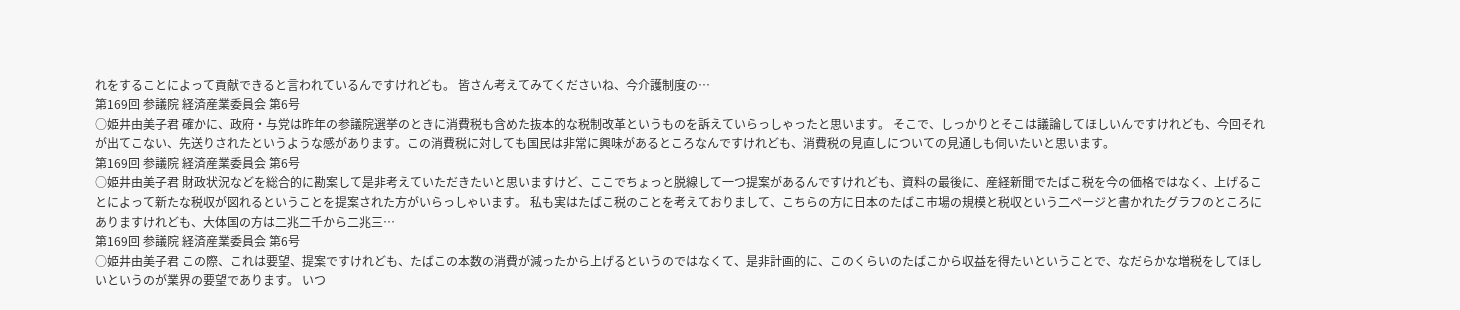れをすることによって貢献できると言われているんですけれども。 皆さん考えてみてくださいね、今介護制度の…
第169回 参議院 経済産業委員会 第6号
○姫井由美子君 確かに、政府・与党は昨年の参議院選挙のときに消費税も含めた抜本的な税制改革というものを訴えていらっしゃったと思います。 そこで、しっかりとそこは議論してほしいんですけれども、今回それが出てこない、先送りされたというような感があります。この消費税に対しても国民は非常に興味があるところなんですけれども、消費税の見直しについての見通しも伺いたいと思います。
第169回 参議院 経済産業委員会 第6号
○姫井由美子君 財政状況などを総合的に勘案して是非考えていただきたいと思いますけど、ここでちょっと脱線して一つ提案があるんですけれども、資料の最後に、産経新聞でたばこ税を今の価格ではなく、上げることによって新たな税収が図れるということを提案された方がいらっしゃいます。 私も実はたばこ税のことを考えておりまして、こちらの方に日本のたばこ市場の規模と税収という二ページと書かれたグラフのところにありますけれども、大体国の方は二兆二千から二兆三…
第169回 参議院 経済産業委員会 第6号
○姫井由美子君 この際、これは要望、提案ですけれども、たばこの本数の消費が減ったから上げるというのではなくて、是非計画的に、このくらいのたばこから収益を得たいということで、なだらかな増税をしてほしいというのが業界の要望であります。 いつ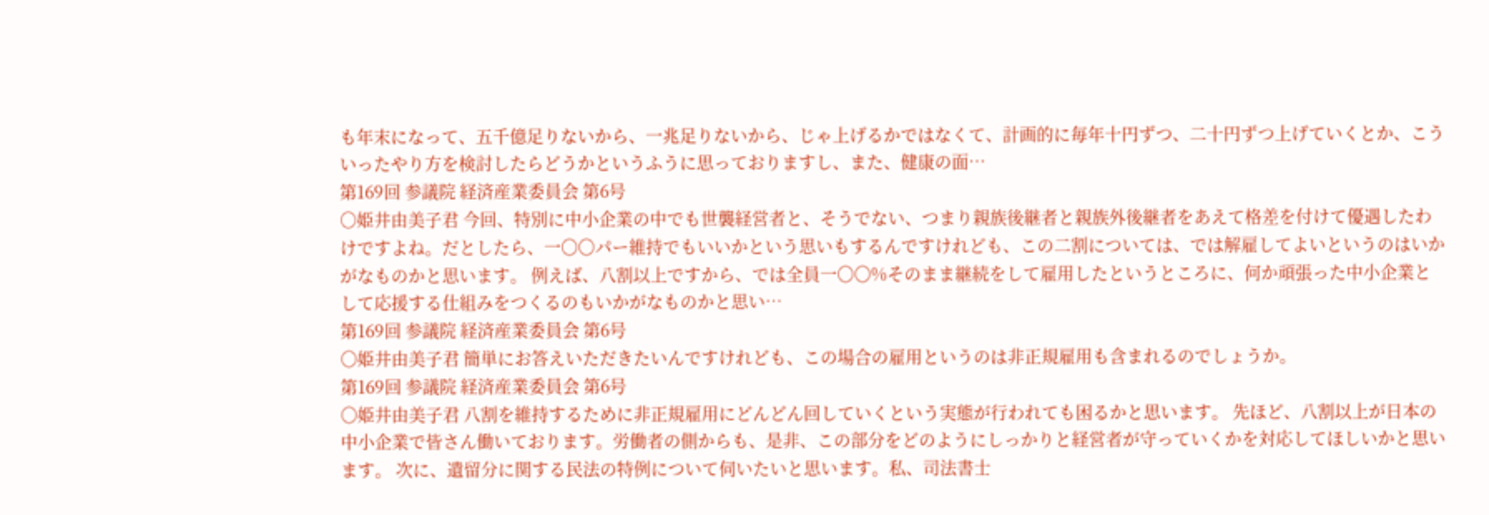も年末になって、五千億足りないから、一兆足りないから、じゃ上げるかではなくて、計画的に毎年十円ずつ、二十円ずつ上げていくとか、こういったやり方を検討したらどうかというふうに思っておりますし、また、健康の面…
第169回 参議院 経済産業委員会 第6号
○姫井由美子君 今回、特別に中小企業の中でも世襲経営者と、そうでない、つまり親族後継者と親族外後継者をあえて格差を付けて優遇したわけですよね。だとしたら、一〇〇パー維持でもいいかという思いもするんですけれども、この二割については、では解雇してよいというのはいかがなものかと思います。 例えば、八割以上ですから、では全員一〇〇%そのまま継続をして雇用したというところに、何か頑張った中小企業として応援する仕組みをつくるのもいかがなものかと思い…
第169回 参議院 経済産業委員会 第6号
○姫井由美子君 簡単にお答えいただきたいんですけれども、この場合の雇用というのは非正規雇用も含まれるのでしょうか。
第169回 参議院 経済産業委員会 第6号
○姫井由美子君 八割を維持するために非正規雇用にどんどん回していくという実態が行われても困るかと思います。 先ほど、八割以上が日本の中小企業で皆さん働いております。労働者の側からも、是非、この部分をどのようにしっかりと経営者が守っていくかを対応してほしいかと思います。 次に、遺留分に関する民法の特例について伺いたいと思います。私、司法書士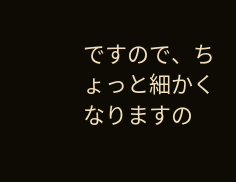ですので、ちょっと細かくなりますの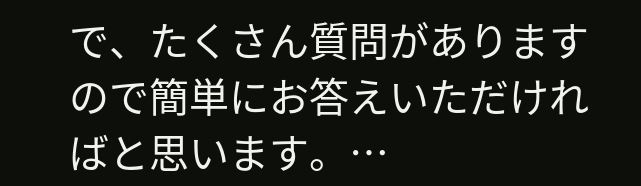で、たくさん質問がありますので簡単にお答えいただければと思います。…